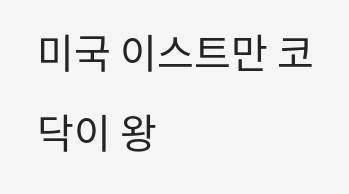미국 이스트만 코닥이 왕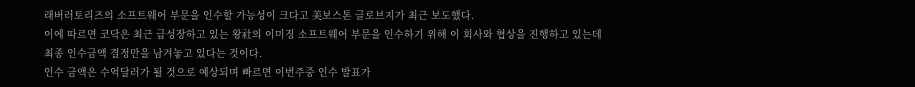래버러토리즈의 소프트웨어 부문을 인수할 가능성이 크다고 美보스톤 글로브지가 최근 보도했다.
이에 따르면 코닥은 최근 급성장하고 있는 왕社의 이미징 소프트웨어 부문을 인수하기 위해 이 회사와 협상을 진행하고 있는데 최종 인수금액 결정만을 남겨놓고 있다는 것이다.
인수 금액은 수억달러가 될 것으로 예상되며 빠르면 이번주중 인수 발표가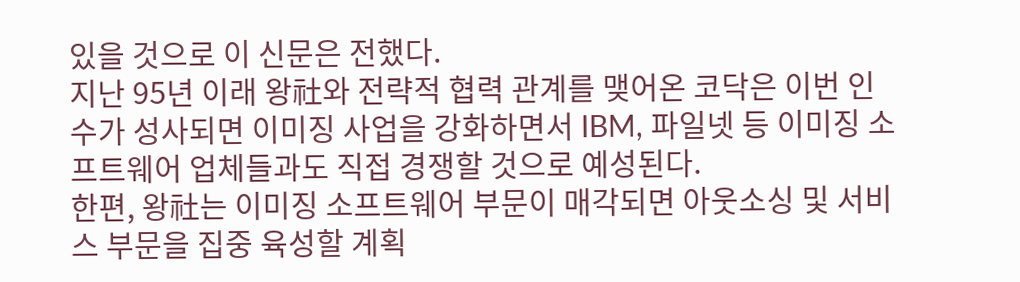있을 것으로 이 신문은 전했다.
지난 95년 이래 왕社와 전략적 협력 관계를 맺어온 코닥은 이번 인수가 성사되면 이미징 사업을 강화하면서 IBM, 파일넷 등 이미징 소프트웨어 업체들과도 직접 경쟁할 것으로 예성된다.
한편, 왕社는 이미징 소프트웨어 부문이 매각되면 아웃소싱 및 서비스 부문을 집중 육성할 계획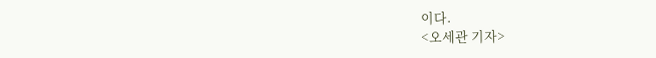이다.
<오세관 기자>